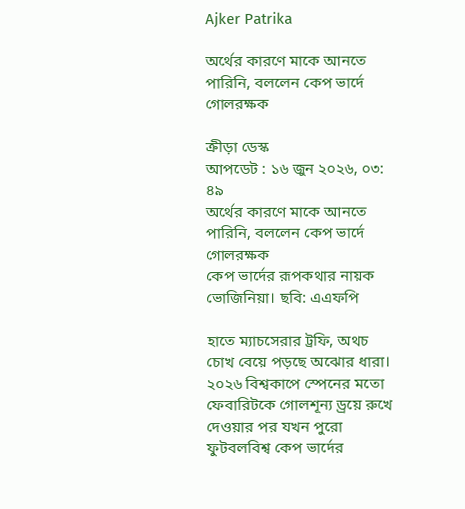Ajker Patrika

অর্থের কারণে মাকে আনতে পারিনি, বললেন কেপ ভার্দে গোলরক্ষক

ক্রীড়া ডেস্ক
আপডেট : ১৬ জুন ২০২৬, ০৩: ৪৯
অর্থের কারণে মাকে আনতে পারিনি, বললেন কেপ ভার্দে গোলরক্ষক
কেপ ভার্দের রূপকথার নায়ক ভোজিনিয়া। ছবি: এএফপি

হাতে ম্যাচসেরার ট্রফি, অথচ চোখ বেয়ে পড়ছে অঝোর ধারা। ২০২৬ বিশ্বকাপে স্পেনের মতো ফেবারিটকে গোলশূন্য ড্রয়ে রুখে দেওয়ার পর যখন পুরো ফুটবলবিশ্ব কেপ ভার্দের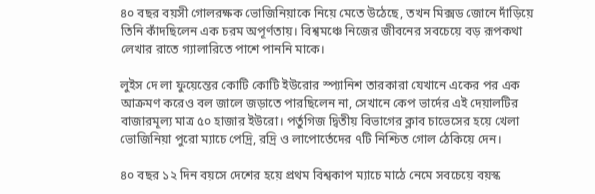৪০ বছর বয়সী গোলরক্ষক ভোজিনিয়াকে নিয়ে মেতে উঠেছে, তখন মিক্সড জোনে দাঁড়িয়ে তিনি কাঁদছিলেন এক চরম অপূর্ণতায়। বিশ্বমঞ্চে নিজের জীবনের সবচেয়ে বড় রূপকথা লেখার রাতে গ্যালারিতে পাশে পাননি মাকে।

লুইস দে লা ফুয়েন্তের কোটি কোটি ইউরোর স্প্যানিশ তারকারা যেখানে একের পর এক আক্রমণ করেও বল জালে জড়াতে পারছিলেন না, সেখানে কেপ ভার্দের এই দেয়ালটির বাজারমূল্য মাত্র ৫০ হাজার ইউরো। পর্তুগিজ দ্বিতীয় বিভাগের ক্লাব চাভেসের হয়ে খেলা ভোজিনিয়া পুরো ম্যাচে পেদ্রি, রদ্রি ও লাপোর্তেদের ৭টি নিশ্চিত গোল ঠেকিয়ে দেন।

৪০ বছর ১২ দিন বয়সে দেশের হয়ে প্রথম বিশ্বকাপ ম্যাচে মাঠে নেমে সবচেয়ে বয়স্ক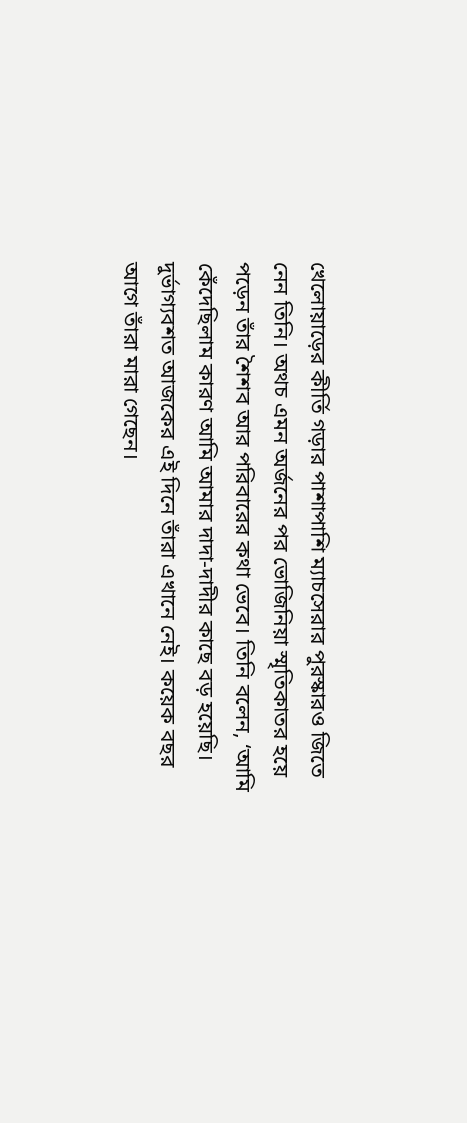খেলোয়াড়ের কীর্তি গড়ার পাশাপাশি ম্যাচসেরার পুরস্কারও জিতে নেন তিনি। অথচ এমন অর্জনের পর ভোজিনিয়া স্মৃতিকাতর হয়ে পড়েন তাঁর শৈশব আর পরিবারের কথা ভেবে। তিনি বলেন, ‘আমি কেঁদেছিলাম কারণ আমি আমার দাদা-দাদীর কাছে বড় হয়েছি। দুর্ভাগ্যবশত আজকের এই দিনে তাঁরা এখানে নেই। কয়েক বছর আগে তাঁরা মারা গেছেন।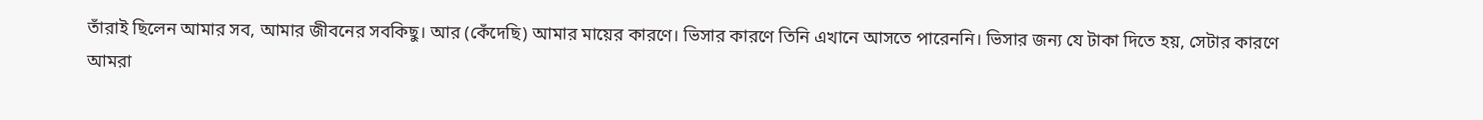তাঁরাই ছিলেন আমার সব, আমার জীবনের সবকিছু। আর (কেঁদেছি) আমার মায়ের কারণে। ভিসার কারণে তিনি এখানে আসতে পারেননি। ভিসার জন্য যে টাকা দিতে হয়, সেটার কারণে আমরা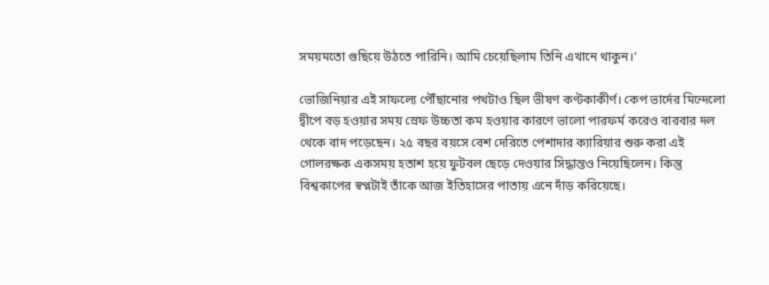সময়মতো গুছিয়ে উঠতে পারিনি। আমি চেয়েছিলাম তিনি এখানে থাকুন।’

ভোজিনিয়ার এই সাফল্যে পৌঁছানোর পথটাও ছিল ভীষণ কণ্টকাকীর্ণ। কেপ ভার্দের মিন্দেলো দ্বীপে বড় হওয়ার সময় স্রেফ উচ্চতা কম হওয়ার কারণে ভালো পারফর্ম করেও বারবার দল থেকে বাদ পড়েছেন। ২৫ বছর বয়সে বেশ দেরিতে পেশাদার ক্যারিয়ার শুরু করা এই গোলরক্ষক একসময় হতাশ হয়ে ফুটবল ছেড়ে দেওয়ার সিদ্ধান্তও নিয়েছিলেন। কিন্তু বিশ্বকাপের স্বপ্নটাই তাঁকে আজ ইতিহাসের পাতায় এনে দাঁড় করিয়েছে।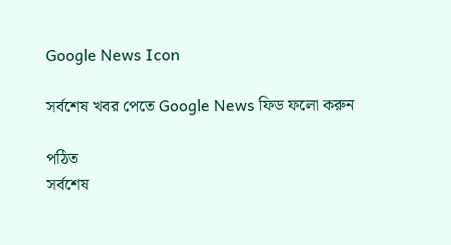Google News Icon

সর্বশেষ খবর পেতে Google News ফিড ফলো করুন

পঠিত
সর্বশেষ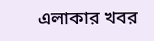এলাকার খবর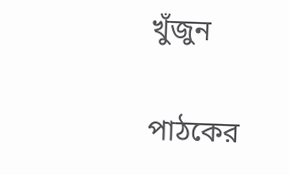খুঁজুন

পাঠকের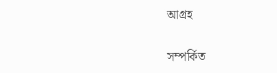আগ্রহ

সম্পর্কিত